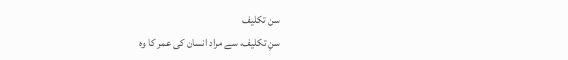سن تکلیف
سنِ تکلیف، سے مراد انسان کی عمر کا وہ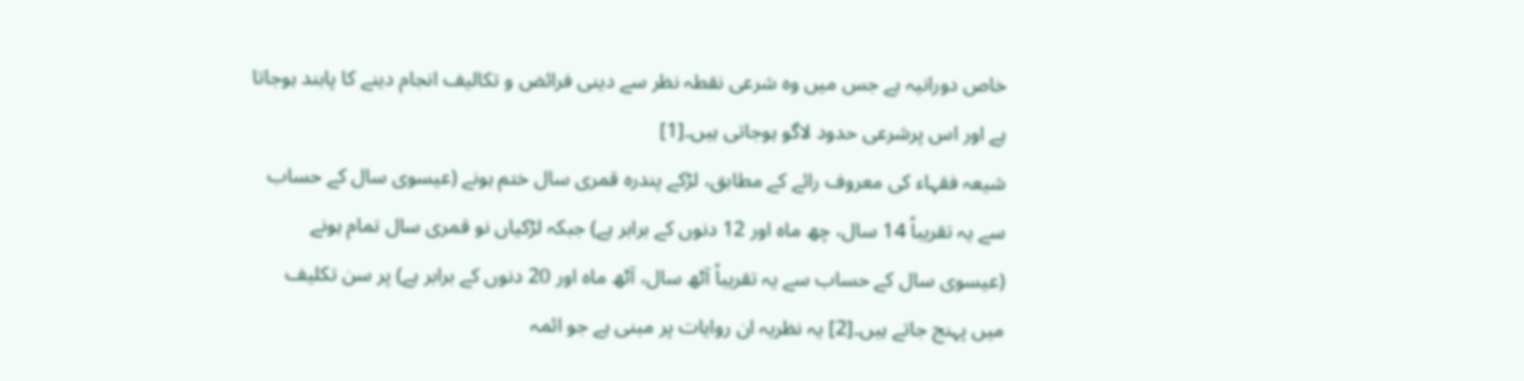خاص دورانیہ ہے جس میں وہ شرعی نقطہ نظر سے دینی فرائض و تکالیف انجام دینے کا پابند ہوجاتا ہے اور اس پرشرعی حدود لاگو ہوجاتی ہیں۔[1]
شیعہ فقہاء کی معروف رائے کے مطابق، لڑکے پندرہ قمری سال ختم ہونے (عیسوی سال کے حساب سے یہ تقریباً 14 سال، چھ ماہ اور 12 دنوں کے برابر ہے) جبکہ لڑکیاں نو قمری سال تمام ہونے (عیسوی سال کے حساب سے یہ تقریباً آٹھ سال، آٹھ ماہ اور 20 دنوں کے برابر ہے) پر سن تکلیف میں پہنج جاتے ہیں۔[2] یہ نظریہ ان روایات پر مبنی ہے جو ائمہ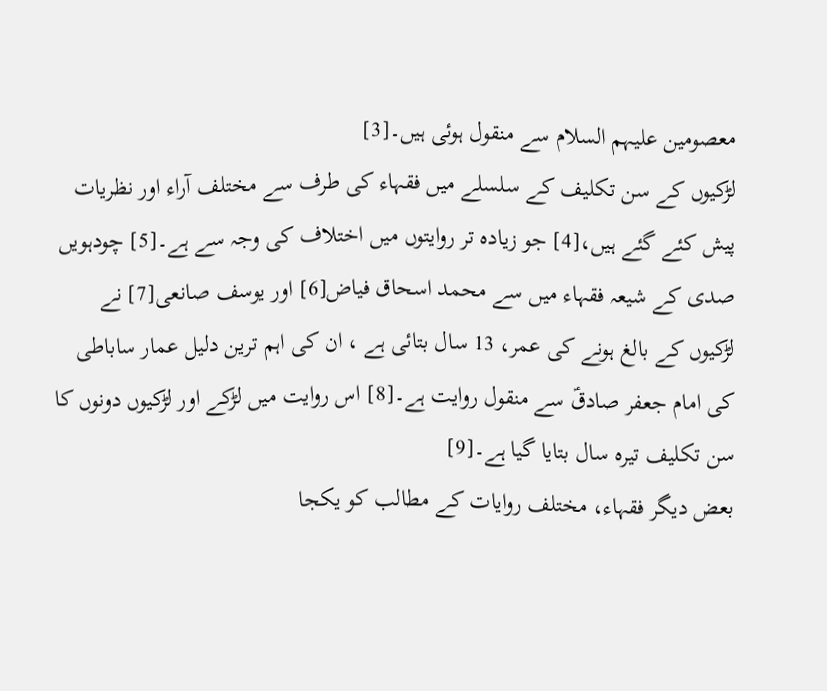معصومین علیہم السلام سے منقول ہوئی ہیں۔[3]
لڑکیوں کے سن تکلیف کے سلسلے میں فقہاء کی طرف سے مختلف آراء اور نظریات پیش کئے گئے ہیں،[4] جو زیادہ تر روایتوں میں اختلاف کی وجہ سے ہے۔[5] چودہویں صدی کے شیعہ فقہاء میں سے محمد اسحاق فیاض[6] اور یوسف صانعی[7] نے لڑکیوں کے بالغ ہونے کی عمر، 13 سال بتائی ہے ، ان کی اہم ترین دلیل عمار ساباطی کی امام جعفر صادقؑ سے منقول روایت ہے۔[8] اس روایت میں لڑکے اور لڑکیوں دونوں کا سن تکلیف تیرہ سال بتایا گیا ہے۔[9]
بعض دیگر فقہاء، مختلف روایات کے مطالب کو یکجا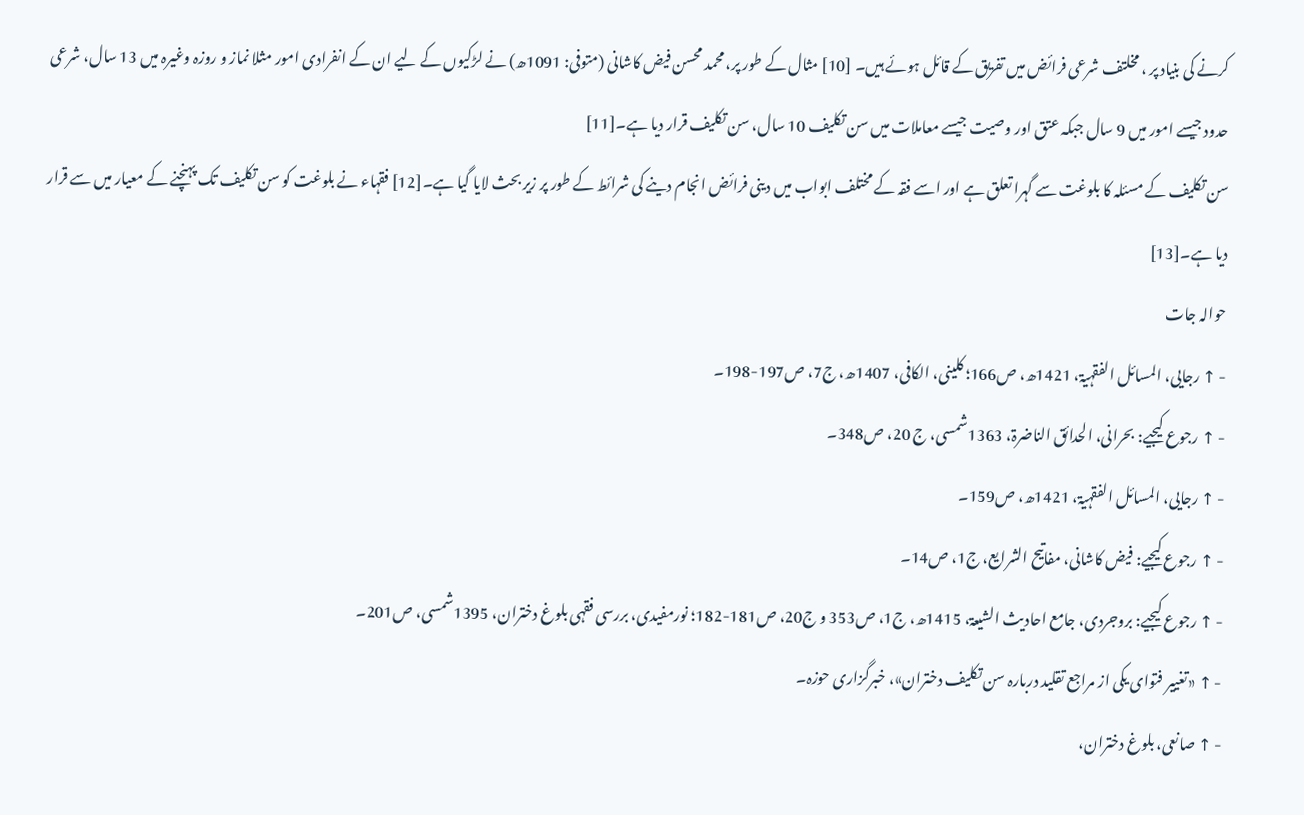کرنے کی بنیاد پر ، مخلتف شرعی فرائض میں تفریق کے قائل ہوئے ہیں۔ [10] مثال کے طور پر، محمد محسن فیض کاشانی (متوفی: 1091ھ) نے لڑکیوں کے لیے ان کے انفرادی امور مثلا نماز و روزہ وغیرہ میں 13 سال، شرعی حدود جیسے امور میں 9 سال جبکہ عتق اور وصیت جیسے معاملات میں سن تکلیف 10 سال، سن تکلیف قرار دیا ہے۔[11]
سن تکلیف کے مسئلہ کا بلوغت سے گہرا تعلق ہے اور اسے فقہ کے مختلف ابواب میں دینی فرائض انجام دینے کی شرائط کے طور پر زیر بحث لایا گیا ہے۔[12] فقہاء نے بلوغت کو سن تکلیف تک پہنچنے کے معیار میں سے قرار دیا ہے۔[13]
حوالہ جات
- ↑ رجایی، المسائل الفقہیۃ، 1421ھ، ص166؛ کلینی، الکافی، 1407ھ، ج7، ص197-198۔
- ↑ رجوع کیجیے: بحرانی، الحدائق الناضرۃ، 1363شمسی، ج 20، ص348۔
- ↑ رجایی، المسائل الفقہیۃ، 1421ھ، ص159۔
- ↑ رجوع کیجیے: فیض کاشانی، مفاتیح الشرایع، ج1، ص14۔
- ↑ رجوع کیجیے: بروجردی، جامع احادیث الشیعۃ، 1415ھ، ج1، ص353 و ج20، ص181-182؛ نورمفیدی، بررسی فقہی بلوغ دختران، 1395شمسی، ص201۔
- ↑ «تغییر فتوای یکی از مراجع تقلید دربارہ سن تکلیف دختران»، خبرگزاری حوزہ۔
- ↑ صانعی، بلوغ دختران،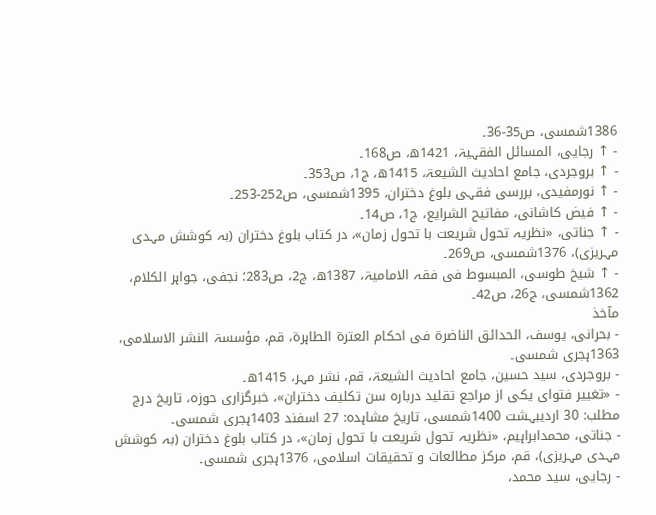1386شمسی، ص35-36۔
- ↑ رجایی، المسائل الفقہیۃ، 1421ھ، ص168۔
- ↑ بروجردی، جامع احادیث الشیعۃ، 1415ھ، ج1، ص353۔
- ↑ نورمفیدی، بررسی فقہی بلوغ دختران، 1395شمسی، ص252-253۔
- ↑ فیض کاشانی، مفاتیح الشرایع، ج1، ص14۔
- ↑ جناتی، «نظریہ تحول شریعت با تحول زمان»، در کتاب بلوغ دختران (بہ کوشش مہدی مہریزی)، 1376شمسی، ص269۔
- ↑ شیخ طوسی، المبسوط فی فقہ الامامیۃ، 1387ھ، ج2، ص283؛ نجفی، جواہر الکلام، 1362شمسی، ج26، ص42۔
مآخذ
- بحرانی، یوسف، الحدائق الناضرۃ فی احکام العترۃ الطاہرۃ، قم، مؤسسۃ النشر الاسلامی، 1363ہجری شمسی۔
- بروجردی، سید حسین، جامع احادیث الشیعۃ، قم، نشر مہر، 1415ھ۔
- «تغییر فتوای یکی از مراجع تقلید دربارہ سن تکلیف دختران»، خبرگزاری حوزہ، تاریخ درج مطلب: 30 اردیبہشت 1400شمسی، تاریخ مشاہدہ: 27 اسفند 1403ہجری شمسی۔
- جناتی، محمدابراہیم، «نظریہ تحول شریعت با تحول زمان»، در کتاب بلوغ دختران (بہ کوشش مہدی مہریزی)، قم، مرکز مطالعات و تحقیقات اسلامی، 1376ہجری شمسی۔
- رجایی، سید محمد،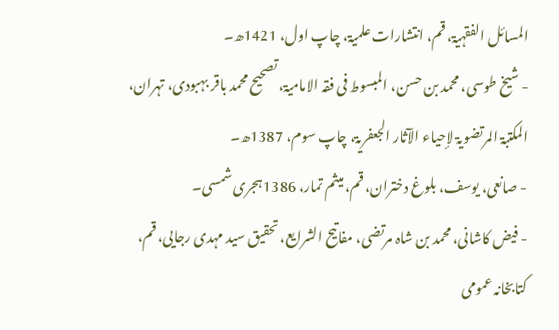المسائل الفقہیۃ، قم، انتشارات علمیۃ، چاپ اول، 1421ھ۔
- شیخ طوسی، محمد بن حسن، المبسوط فی فقہ الامامیۃ، تصحیح محمد باقر بہبودی، تہران، المکتبۃ المرتضویۃ لإحیاء الآثار الجعفریۃ، چاپ سوم، 1387ھ۔
- صانعی، یوسف، بلوغ دختران، قم، میثم تمار، 1386ہجری شمسی۔
- فیض کاشانی، محمد بن شاہ مرتضی، مفاتیح الشرایع، تحقیق سید مہدی رجایی، قم، کتابخانہ عمومی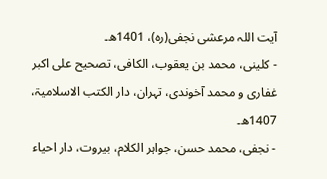آیت اللہ مرعشی نجفی(رہ)، 1401ھ۔
- کلینی، محمد بن یعقوب، الکافی، تصحیح علی اکبر غفاری و محمد آخوندی، تہران، دار الکتب الاسلامیۃ، 1407ھ۔
- نجفی، محمد حسن، جواہر الکلام، بیروت، دار احیاء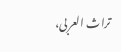تراث العربی،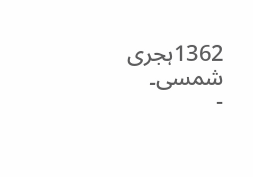1362ہجری شمسی۔
-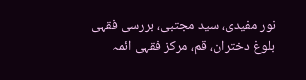نور مفیدی، سید مجتبی، بررسی فقہی بلوغ دختران، قم، مرکز فقہی ائمہ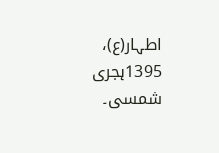اطہار(ع)، 1395ہجری شمسی۔